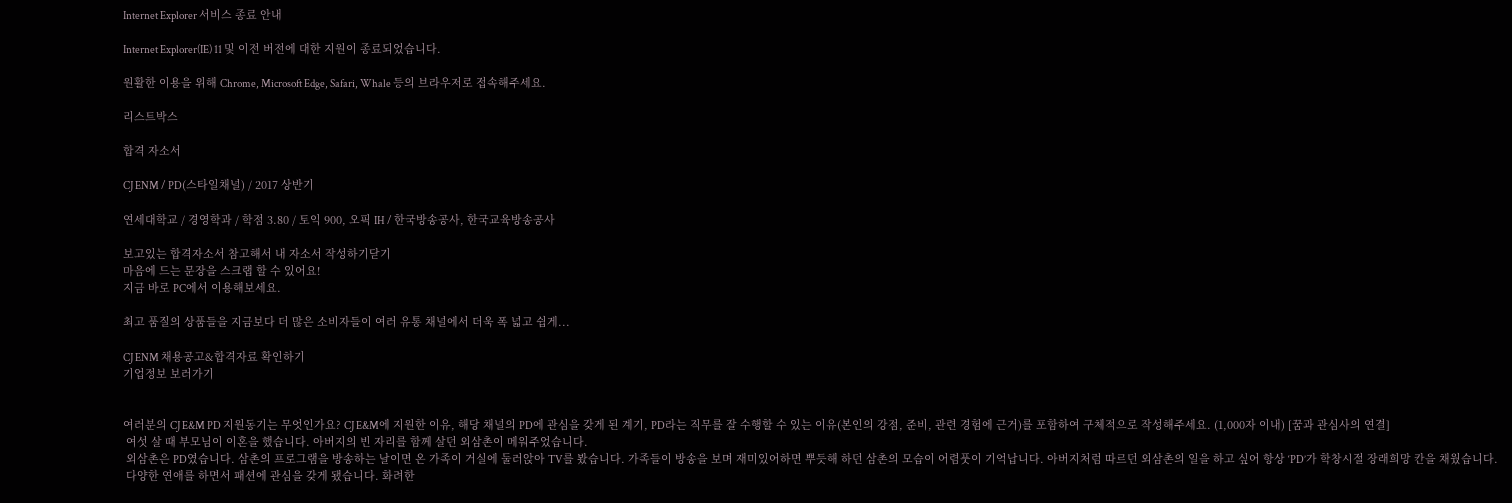Internet Explorer 서비스 종료 안내

Internet Explorer(IE) 11 및 이전 버전에 대한 지원이 종료되었습니다.

원활한 이용을 위해 Chrome, Microsoft Edge, Safari, Whale 등의 브라우저로 접속해주세요.

리스트박스

합격 자소서

CJ ENM / PD(스타일채널) / 2017 상반기

연세대학교 / 경영학과 / 학점 3.80 / 토익 900, 오픽 IH / 한국방송공사, 한국교육방송공사

보고있는 합격자소서 참고해서 내 자소서 작성하기닫기
마음에 드는 문장을 스크랩 할 수 있어요!
지금 바로 PC에서 이용해보세요.

최고 품질의 상품들을 지금보다 더 많은 소비자들이 여러 유통 채널에서 더욱 폭 넓고 쉽게...

CJ ENM 채용공고&합격자료 확인하기
기업정보 보러가기


여러분의 CJ E&M PD 지원동기는 무엇인가요? CJ E&M에 지원한 이유, 해당 채널의 PD에 관심을 갖게 된 계기, PD라는 직무를 잘 수행할 수 있는 이유(본인의 강점, 준비, 관련 경험에 근거)를 포함하여 구체적으로 작성해주세요. (1,000자 이내) [꿈과 관심사의 연결]
 여섯 살 때 부모님이 이혼을 했습니다. 아버지의 빈 자리를 함께 살던 외삼촌이 메워주었습니다.
 외삼촌은 PD였습니다. 삼촌의 프로그램을 방송하는 날이면 온 가족이 거실에 둘러앉아 TV를 봤습니다. 가족들이 방송을 보며 재미있어하면 뿌듯해 하던 삼촌의 모습이 어렴풋이 기억납니다. 아버지처럼 따르던 외삼촌의 일을 하고 싶어 항상 ‘PD’가 학창시절 장래희망 칸을 채웠습니다.
 다양한 연애를 하면서 패션에 관심을 갖게 됐습니다. 화려한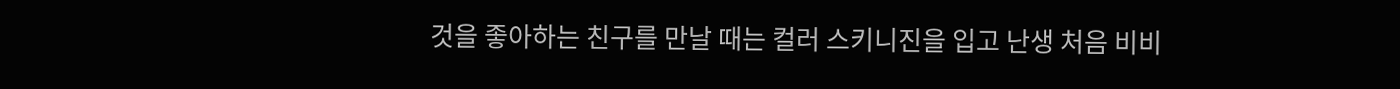것을 좋아하는 친구를 만날 때는 컬러 스키니진을 입고 난생 처음 비비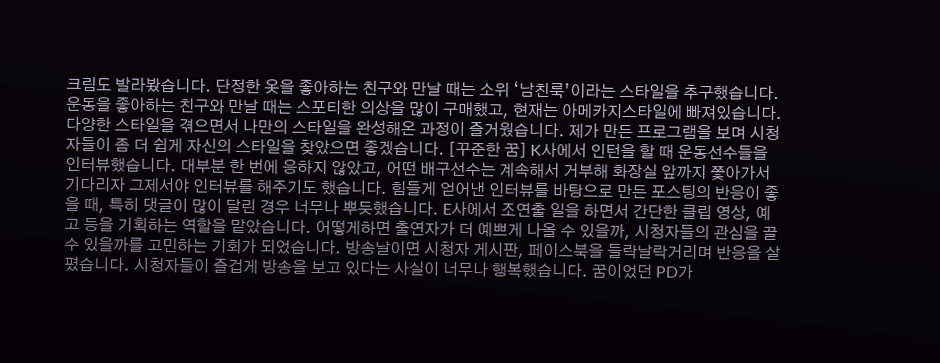크림도 발라봤습니다. 단정한 옷을 좋아하는 친구와 만날 때는 소위 ‘남친룩’이라는 스타일을 추구했습니다. 운동을 좋아하는 친구와 만날 때는 스포티한 의상을 많이 구매했고, 현재는 아메카지스타일에 빠져있습니다. 다양한 스타일을 겪으면서 나만의 스타일을 완성해온 과정이 즐거웠습니다. 제가 만든 프로그램을 보며 시청자들이 좀 더 쉽게 자신의 스타일을 찾았으면 좋겠습니다. [꾸준한 꿈] K사에서 인턴을 할 때 운동선수들을 인터뷰했습니다. 대부분 한 번에 응하지 않았고, 어떤 배구선수는 계속해서 거부해 화장실 앞까지 쫓아가서 기다리자 그제서야 인터뷰를 해주기도 했습니다. 힘들게 얻어낸 인터뷰를 바탕으로 만든 포스팅의 반응이 좋을 때, 특히 댓글이 많이 달린 경우 너무나 뿌듯했습니다. E사에서 조연출 일을 하면서 간단한 클립 영상, 예고 등을 기획하는 역할을 맡았습니다. 어떻게하면 출연자가 더 예쁘게 나올 수 있을까, 시청자들의 관심을 끌 수 있을까를 고민하는 기회가 되었습니다. 방송날이면 시청자 게시판, 페이스북을 들락날락거리며 반응을 살폈습니다. 시청자들이 즐겁게 방송을 보고 있다는 사실이 너무나 행복했습니다. 꿈이었던 PD가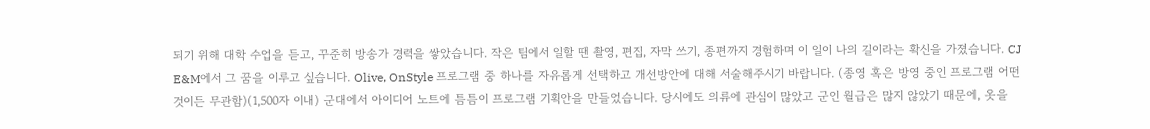되기 위해 대학 수업을 듣고, 꾸준히 방송가 경력을 쌓았습니다. 작은 팀에서 일할 땐 촬영, 편집, 자막 쓰기, 종편까지 경험하며 이 일이 나의 길이라는 확신을 가졌습니다. CJ E&M에서 그 꿈을 이루고 싶습니다. Olive, OnStyle 프로그램 중 하나를 자유롭게 선택하고 개선방안에 대해 서술해주시기 바랍니다. (종영 혹은 방영 중인 프로그램 어떤 것이든 무관함)(1,500자 이내) 군대에서 아이디어 노트에 틈틈이 프로그램 기획안을 만들었습니다. 당시에도 의류에 관심이 많았고 군인 월급은 많지 않았기 때문에, 옷을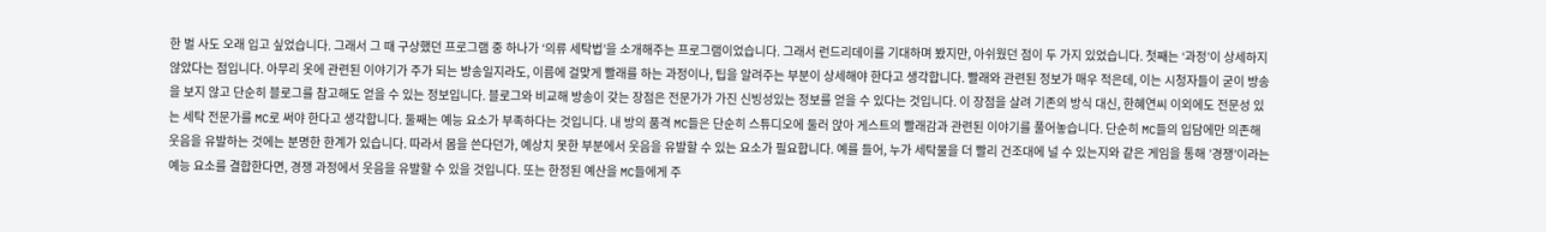한 벌 사도 오래 입고 싶었습니다. 그래서 그 때 구상했던 프로그램 중 하나가 ‘의류 세탁법’을 소개해주는 프로그램이었습니다. 그래서 런드리데이를 기대하며 봤지만, 아쉬웠던 점이 두 가지 있었습니다. 첫째는 ‘과정’이 상세하지 않았다는 점입니다. 아무리 옷에 관련된 이야기가 주가 되는 방송일지라도, 이름에 걸맞게 빨래를 하는 과정이나, 팁을 알려주는 부분이 상세해야 한다고 생각합니다. 빨래와 관련된 정보가 매우 적은데, 이는 시청자들이 굳이 방송을 보지 않고 단순히 블로그를 참고해도 얻을 수 있는 정보입니다. 블로그와 비교해 방송이 갖는 장점은 전문가가 가진 신빙성있는 정보를 얻을 수 있다는 것입니다. 이 장점을 살려 기존의 방식 대신, 한혜연씨 이외에도 전문성 있는 세탁 전문가를 MC로 써야 한다고 생각합니다. 둘째는 예능 요소가 부족하다는 것입니다. 내 방의 품격 MC들은 단순히 스튜디오에 둘러 앉아 게스트의 빨래감과 관련된 이야기를 풀어놓습니다. 단순히 MC들의 입담에만 의존해 웃음을 유발하는 것에는 분명한 한계가 있습니다. 따라서 몸을 쓴다던가, 예상치 못한 부분에서 웃음을 유발할 수 있는 요소가 필요합니다. 예를 들어, 누가 세탁물을 더 빨리 건조대에 널 수 있는지와 같은 게임을 통해 ’경쟁’이라는 예능 요소를 결합한다면, 경쟁 과정에서 웃음을 유발할 수 있을 것입니다. 또는 한정된 예산을 MC들에게 주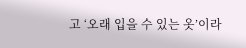고 ‘오래 입을 수 있는 옷’이라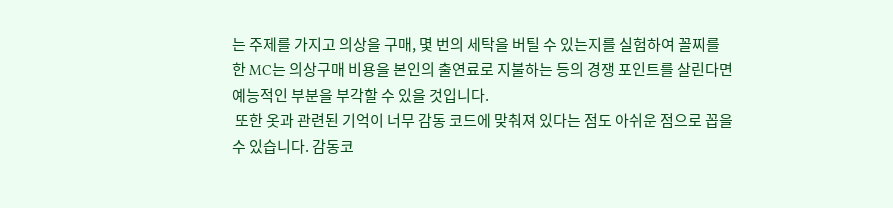는 주제를 가지고 의상을 구매, 몇 번의 세탁을 버틸 수 있는지를 실험하여 꼴찌를 한 MC는 의상구매 비용을 본인의 출연료로 지불하는 등의 경쟁 포인트를 살린다면 예능적인 부분을 부각할 수 있을 것입니다.
 또한 옷과 관련된 기억이 너무 감동 코드에 맞춰져 있다는 점도 아쉬운 점으로 꼽을 수 있습니다. 감동코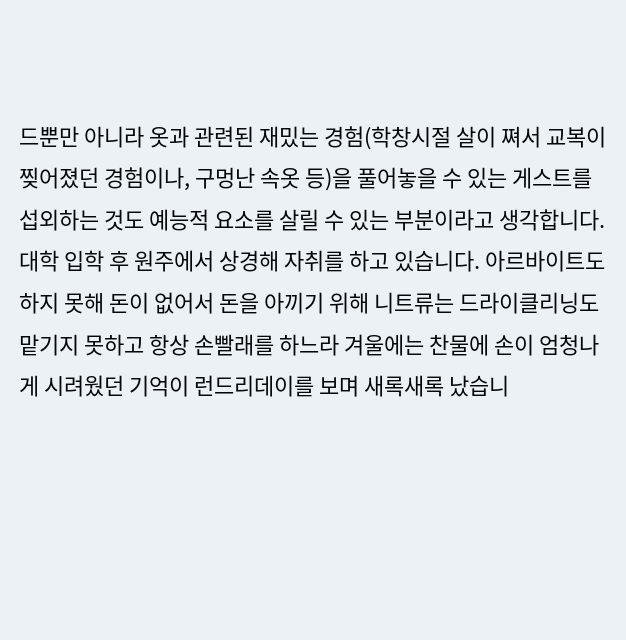드뿐만 아니라 옷과 관련된 재밌는 경험(학창시절 살이 쪄서 교복이 찢어졌던 경험이나, 구멍난 속옷 등)을 풀어놓을 수 있는 게스트를 섭외하는 것도 예능적 요소를 살릴 수 있는 부분이라고 생각합니다. 대학 입학 후 원주에서 상경해 자취를 하고 있습니다. 아르바이트도 하지 못해 돈이 없어서 돈을 아끼기 위해 니트류는 드라이클리닝도 맡기지 못하고 항상 손빨래를 하느라 겨울에는 찬물에 손이 엄청나게 시려웠던 기억이 런드리데이를 보며 새록새록 났습니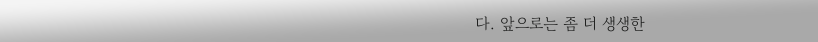다. 앞으로는 좀 더 생생한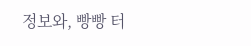정보와, 빵빵 터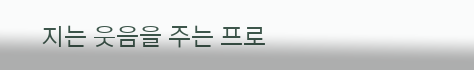지는 웃음을 주는 프로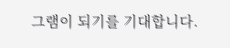그램이 되기를 기대합니다.